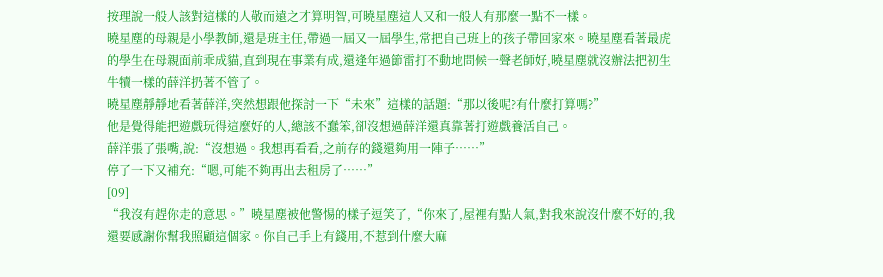按理說一般人該對這樣的人敬而遠之才算明智,可曉星塵這人又和一般人有那麼一點不一樣。
曉星塵的母親是小學教師,還是班主任,帶過一屆又一屆學生,常把自己班上的孩子帶回家來。曉星塵看著最虎的學生在母親面前乖成貓,直到現在事業有成,還逢年過節雷打不動地問候一聲老師好,曉星塵就沒辦法把初生牛犢一樣的薛洋扔著不管了。
曉星塵靜靜地看著薛洋,突然想跟他探討一下“未來”這樣的話題:“那以後呢?有什麼打算嗎?”
他是覺得能把遊戲玩得這麼好的人,總該不蠢笨,卻沒想過薛洋還真靠著打遊戲養活自己。
薛洋張了張嘴,說:“沒想過。我想再看看,之前存的錢還夠用一陣子……”
停了一下又補充:“嗯,可能不夠再出去租房了……”
[09]
“我沒有趕你走的意思。”曉星塵被他警惕的樣子逗笑了,“你來了,屋裡有點人氣,對我來說沒什麼不好的,我還要感謝你幫我照顧這個家。你自己手上有錢用,不惹到什麼大麻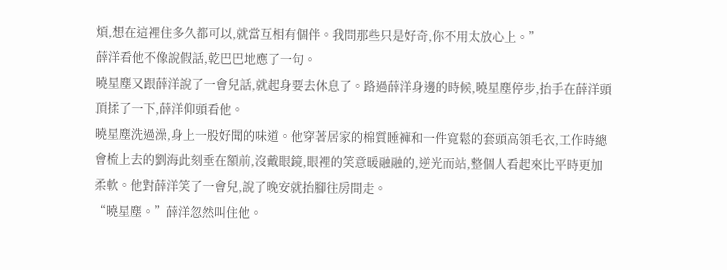煩,想在這裡住多久都可以,就當互相有個伴。我問那些只是好奇,你不用太放心上。”
薛洋看他不像說假話,乾巴巴地應了一句。
曉星塵又跟薛洋說了一會兒話,就起身要去休息了。路過薛洋身邊的時候,曉星塵停步,抬手在薛洋頭頂揉了一下,薛洋仰頭看他。
曉星塵洗過澡,身上一股好聞的味道。他穿著居家的棉質睡褲和一件寬鬆的套頭高領毛衣,工作時總會梳上去的劉海此刻垂在額前,沒戴眼鏡,眼裡的笑意暖融融的,逆光而站,整個人看起來比平時更加柔軟。他對薛洋笑了一會兒,說了晚安就抬腳往房間走。
“曉星塵。”薛洋忽然叫住他。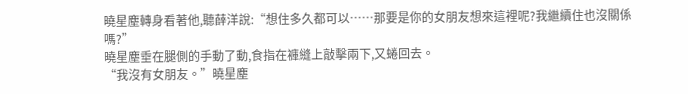曉星塵轉身看著他,聽薛洋說:“想住多久都可以……那要是你的女朋友想來這裡呢?我繼續住也沒關係嗎?”
曉星塵垂在腿側的手動了動,食指在褲縫上敲擊兩下,又蜷回去。
“我沒有女朋友。”曉星塵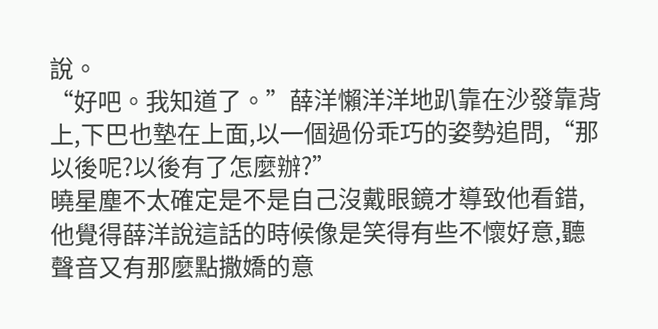說。
“好吧。我知道了。”薛洋懶洋洋地趴靠在沙發靠背上,下巴也墊在上面,以一個過份乖巧的姿勢追問,“那以後呢?以後有了怎麼辦?”
曉星塵不太確定是不是自己沒戴眼鏡才導致他看錯,他覺得薛洋說這話的時候像是笑得有些不懷好意,聽聲音又有那麼點撒嬌的意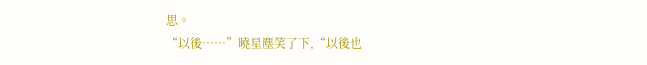思。
“以後……”曉星塵笑了下,“以後也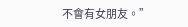不會有女朋友。”